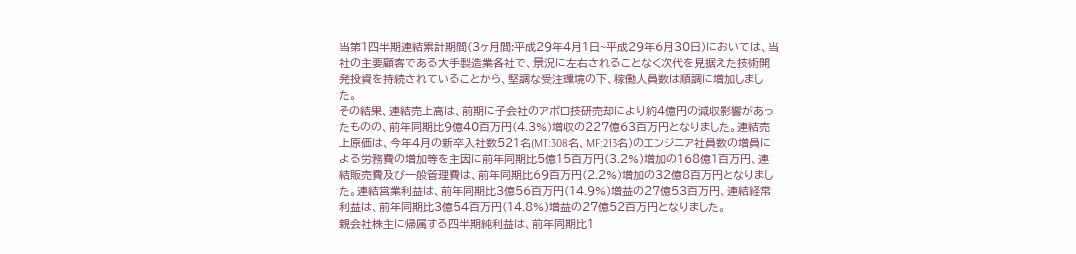当第1四半期連結累計期間(3ヶ月間:平成29年4月1日~平成29年6月30日)においては、当社の主要顧客である大手製造業各社で、景況に左右されることなく次代を見据えた技術開発投資を持続されていることから、堅調な受注環境の下、稼働人員数は順調に増加しました。
その結果、連結売上高は、前期に子会社のアポロ技研売却により約4億円の減収影響があったものの、前年同期比9億40百万円(4.3%)増収の227億63百万円となりました。連結売上原価は、今年4月の新卒入社数521名(MT:308名、MF:213名)のエンジニア社員数の増員による労務費の増加等を主因に前年同期比5億15百万円(3.2%)増加の168億1百万円、連結販売費及び一般管理費は、前年同期比69百万円(2.2%)増加の32億8百万円となりました。連結営業利益は、前年同期比3億56百万円(14.9%)増益の27億53百万円、連結経常利益は、前年同期比3億54百万円(14.8%)増益の27億52百万円となりました。
親会社株主に帰属する四半期純利益は、前年同期比1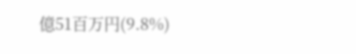億51百万円(9.8%)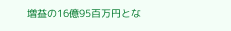増益の16億95百万円とな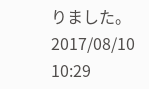りました。
2017/08/10 10:29